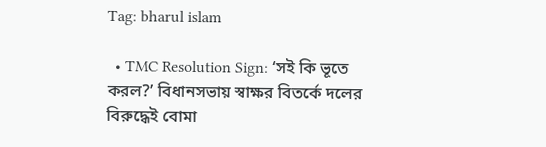Tag: bharul islam

  • TMC Resolution Sign: ‘সই কি ভূতে করল?’ বিধানসভায় স্বাক্ষর বিতর্কে দলের বিরুদ্ধেই বোমা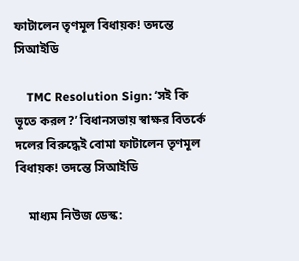ফাটালেন তৃণমূল বিধায়ক! তদন্তে সিআইডি

    TMC Resolution Sign: ‘সই কি ভূতে করল?’ বিধানসভায় স্বাক্ষর বিতর্কে দলের বিরুদ্ধেই বোমা ফাটালেন তৃণমূল বিধায়ক! তদন্তে সিআইডি

    মাধ্যম নিউজ ডেস্ক: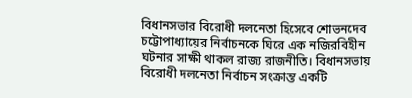বিধানসভার বিরোধী দলনেতা হিসেবে শোভনদেব চট্টোপাধ্যায়ের নির্বাচনকে ঘিরে এক নজিরবিহীন ঘটনার সাক্ষী থাকল রাজ্য রাজনীতি। বিধানসভায় বিরোধী দলনেতা নির্বাচন সংক্রান্ত একটি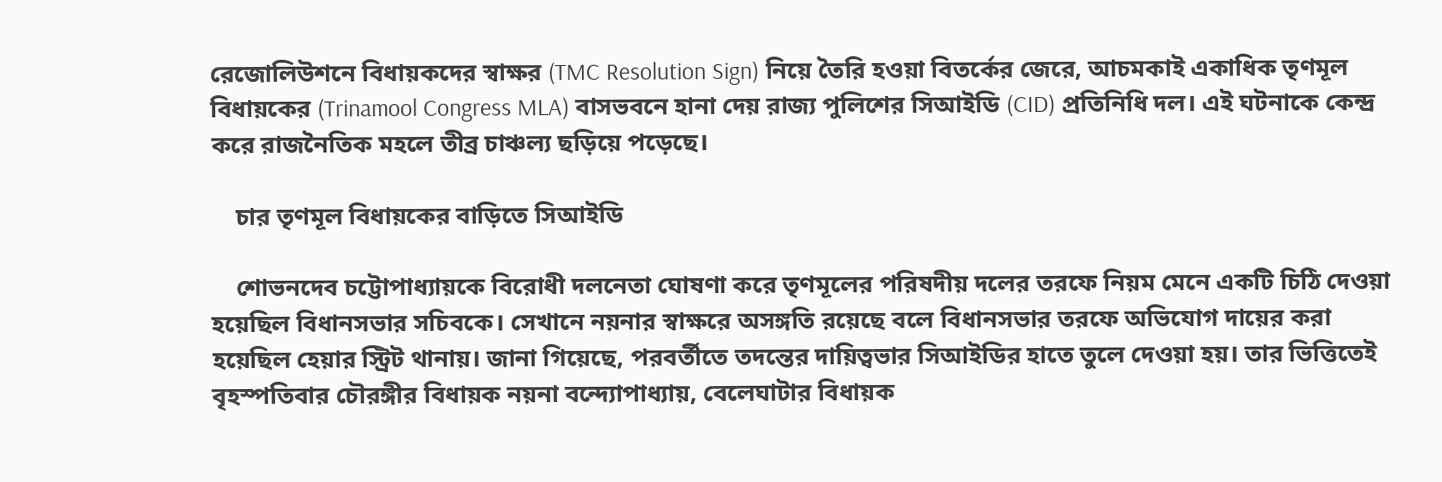রেজোলিউশনে বিধায়কদের স্বাক্ষর (TMC Resolution Sign) নিয়ে তৈরি হওয়া বিতর্কের জেরে, আচমকাই একাধিক তৃণমূল বিধায়কের (Trinamool Congress MLA) বাসভবনে হানা দেয় রাজ্য পুলিশের সিআইডি (CID) প্রতিনিধি দল। এই ঘটনাকে কেন্দ্র করে রাজনৈতিক মহলে তীব্র চাঞ্চল্য ছড়িয়ে পড়েছে।

    চার তৃণমূল বিধায়কের বাড়িতে সিআইডি

    শোভনদেব চট্টোপাধ্যায়কে বিরোধী দলনেতা ঘোষণা করে তৃণমূলের পরিষদীয় দলের তরফে নিয়ম মেনে একটি চিঠি দেওয়া হয়েছিল বিধানসভার সচিবকে। সেখানে নয়নার স্বাক্ষরে অসঙ্গতি রয়েছে বলে বিধানসভার তরফে অভিযোগ দায়ের করা হয়েছিল হেয়ার স্ট্রিট থানায়। জানা গিয়েছে, পরবর্তীতে তদন্তের দায়িত্বভার সিআইডির হাতে তুলে দেওয়া হয়। তার ভিত্তিতেই বৃহস্পতিবার চৌরঙ্গীর বিধায়ক নয়না বন্দ্যোপাধ্যায়, বেলেঘাটার বিধায়ক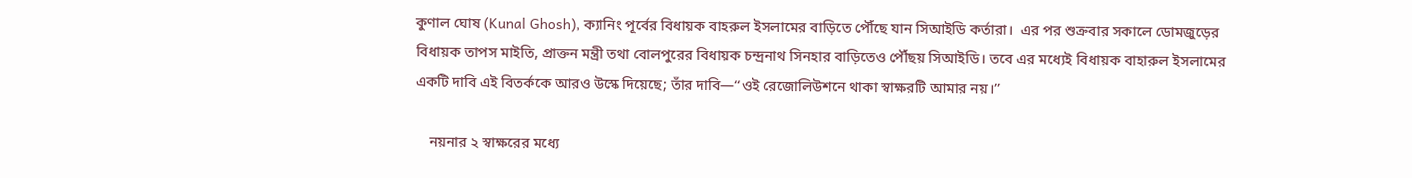কুণাল ঘোষ (Kunal Ghosh), ক্যানিং পূর্বের বিধায়ক বাহরুল ইসলামের বাড়িতে পৌঁছে যান সিআইডি কর্তারা।  এর পর শুক্রবার সকালে ডোমজুড়ের বিধায়ক তাপস মাইতি, প্রাক্তন মন্ত্রী তথা বোলপুরের বিধায়ক চন্দ্রনাথ সিনহার বাড়িতেও পৌঁছয় সিআইডি। তবে এর মধ্যেই বিধায়ক বাহারুল ইসলামের একটি দাবি এই বিতর্ককে আরও উস্কে দিয়েছে; তাঁর দাবি—‘‘ওই রেজোলিউশনে থাকা স্বাক্ষরটি আমার নয়।’’

    নয়নার ২ স্বাক্ষরের মধ্যে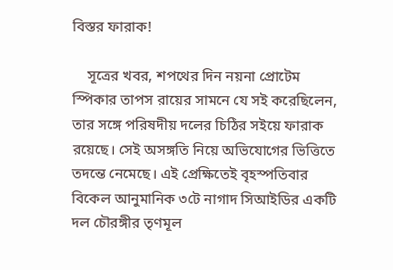বিস্তর ফারাক!

    সূত্রের খবর, শপথের দিন নয়না প্রোটেম স্পিকার তাপস রায়ের সামনে যে সই করেছিলেন, তার সঙ্গে পরিষদীয় দলের চিঠির সইয়ে ফারাক রয়েছে। সেই অসঙ্গতি নিয়ে অভিযোগের ভিত্তিতে তদন্তে নেমেছে। এই প্রেক্ষিতেই বৃহস্পতিবার বিকেল আনুমানিক ৩টে নাগাদ সিআইডির একটি দল চৌরঙ্গীর তৃণমূল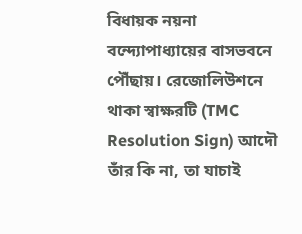বিধায়ক নয়না বন্দ্যোপাধ্যায়ের বাসভবনে পৌঁছায়। রেজোলিউশনে থাকা স্বাক্ষরটি (TMC Resolution Sign) আদৌ তাঁর কি না, তা যাচাই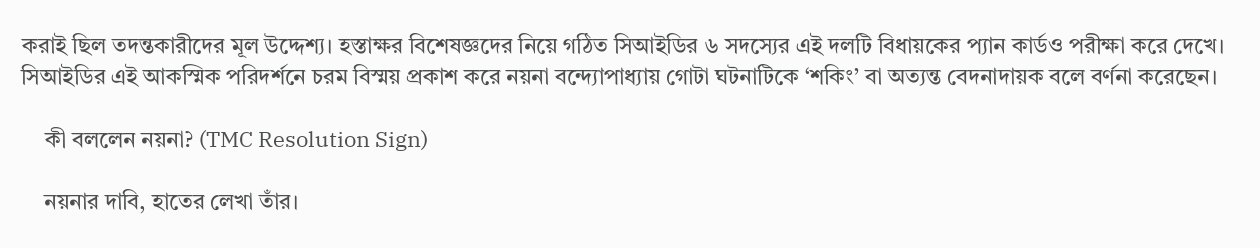করাই ছিল তদন্তকারীদের মূল উদ্দেশ্য। হস্তাক্ষর বিশেষজ্ঞদের নিয়ে গঠিত সিআইডির ৬ সদস্যের এই দলটি বিধায়কের প্যান কার্ডও পরীক্ষা করে দেখে। সিআইডির এই আকস্মিক পরিদর্শনে চরম বিস্ময় প্রকাশ করে নয়না বন্দ্যোপাধ্যায় গোটা ঘটনাটিকে ‘শকিং’ বা অত্যন্ত বেদনাদায়ক বলে বর্ণনা করেছেন।

    কী বললেন নয়না? (TMC Resolution Sign)

    নয়নার দাবি, হাতের লেখা তাঁর।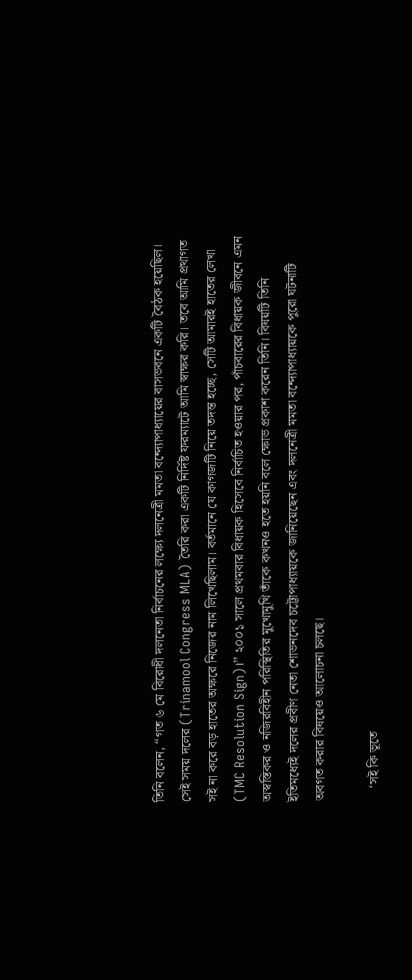তিনি বলেন, “গত ৬ মে বিরোধী দলনেতা নির্বাচনের লক্ষ্যে দলনেত্রী মমতা বন্দ্যোপাধ্যায়ের বাসভবনে একটি বৈঠক হয়েছিল। সেই সময় দলের (Trinamool Congress MLA) তৈরি করা একটি নির্দিষ্ট ফরম্যাটে আমি স্বাক্ষর করি। তবে আমি প্রথাগত সই না করে বড় হাতের অক্ষরে নিজের নাম লিখেছিলাম। বর্তমানে যে কাগজটি নিয়ে তদন্ত হচ্ছে, সেটি আমারই হাতের লেখা (TMC Resolution Sign)।’’ ২০০১ সালে প্রথমবার বিধায়ক হিসেবে নির্বাচিত হওয়ার পর, পাঁচবারের বিধায়ক জীবনে এমন অস্বস্তিকর ও নজিরবিহীন পরিস্থিতির মুখোমুখি তাঁকে কখনও হতে হয়নি বলে ক্ষোভ প্রকাশ করেন তিনি। বিষয়টি তিনি ইতিমধ্যেই দলের প্রবীণ নেতা শোভনদেব চট্টোপাধ্যায়কে জানিয়েছেন এবং দলনেত্রী মমতা বন্দ্যোপাধ্যায়কে পুরো ঘটনাটি অবগত করার বিষয়েও আলোচনা চলছে।

    ‘সই কি ভূতে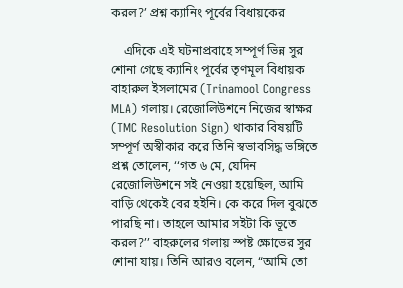করল?’ প্রশ্ন ক্যানিং পূর্বের বিধায়কের

    এদিকে এই ঘটনাপ্রবাহে সম্পূর্ণ ভিন্ন সুর শোনা গেছে ক্যানিং পূর্বের তৃণমূল বিধায়ক বাহারুল ইসলামের (Trinamool Congress MLA) গলায়। রেজোলিউশনে নিজের স্বাক্ষর (TMC Resolution Sign) থাকার বিষয়টি সম্পূর্ণ অস্বীকার করে তিনি স্বভাবসিদ্ধ ভঙ্গিতে প্রশ্ন তোলেন, ‘‘গত ৬ মে, যেদিন রেজোলিউশনে সই নেওয়া হয়েছিল, আমি বাড়ি থেকেই বের হইনি। কে করে দিল বুঝতে পারছি না। তাহলে আমার সইটা কি ভূতে করল?’’ বাহরুলের গলায় স্পষ্ট ক্ষোভের সুর শোনা যায়। তিনি আরও বলেন, “আমি তো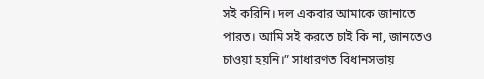সই করিনি। দল একবার আমাকে জানাতে পারত। আমি সই করতে চাই কি না, জানতেও চাওয়া হয়নি।” সাধারণত বিধানসভায়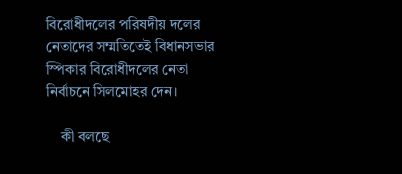বিরোধীদলের পরিষদীয় দলের নেতাদের সম্মতিতেই বিধানসভার স্পিকার বিরোধীদলের নেতা নির্বাচনে সিলমোহর দেন।

    কী বলছে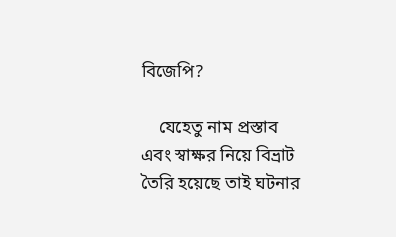বিজেপি?

    যেহেতু নাম প্রস্তাব এবং স্বাক্ষর নিয়ে বিভ্রাট তৈরি হয়েছে তাই ঘটনার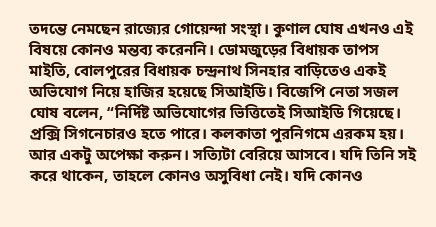তদন্তে নেমছেন রাজ্যের গোয়েন্দা সংস্থা। কুণাল ঘোষ এখনও এই বিষয়ে কোনও মন্তব্য করেননি। ডোমজুড়ের বিধায়ক তাপস মাইতি, বোলপুরের বিধায়ক চন্দ্রনাথ সিনহার বাড়িতেও একই অভিযোগ নিয়ে হাজির হয়েছে সিআইডি। বিজেপি নেতা সজল ঘোষ বলেন, “নির্দিষ্ট অভিযোগের ভিত্তিতেই সিআইডি গিয়েছে। প্রক্সি সিগনেচারও হতে পারে। কলকাতা পুরনিগমে এরকম হয়। আর একটু অপেক্ষা করুন। সত্যিটা বেরিয়ে আসবে। যদি তিনি সই করে থাকেন, তাহলে কোনও অসুবিধা নেই। যদি কোনও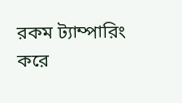রকম ট্যাম্পারিং করে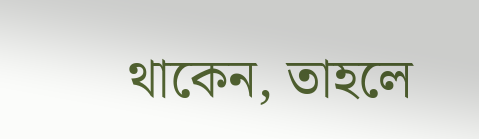থাকেন, তাহলে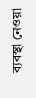ব্যবস্থা নেওয়া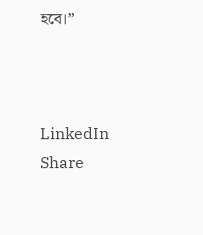হবে।”



LinkedIn
Share